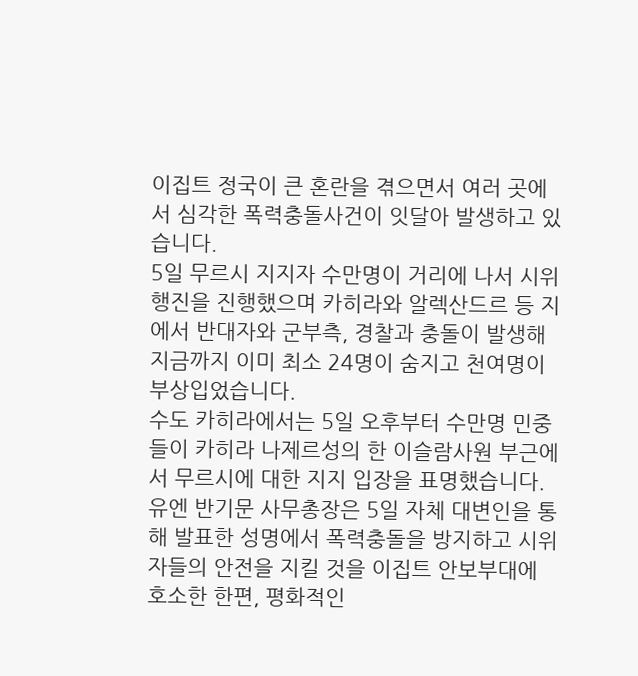이집트 정국이 큰 혼란을 겪으면서 여러 곳에서 심각한 폭력충돌사건이 잇달아 발생하고 있습니다.
5일 무르시 지지자 수만명이 거리에 나서 시위행진을 진행했으며 카히라와 알렉산드르 등 지에서 반대자와 군부측, 경찰과 충돌이 발생해 지금까지 이미 최소 24명이 숨지고 천여명이 부상입었습니다.
수도 카히라에서는 5일 오후부터 수만명 민중들이 카히라 나제르성의 한 이슬람사원 부근에서 무르시에 대한 지지 입장을 표명했습니다.
유엔 반기문 사무총장은 5일 자체 대변인을 통해 발표한 성명에서 폭력충돌을 방지하고 시위자들의 안전을 지킬 것을 이집트 안보부대에 호소한 한편, 평화적인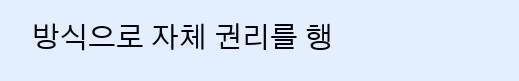방식으로 자체 권리를 행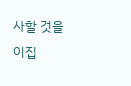사할 것을 이집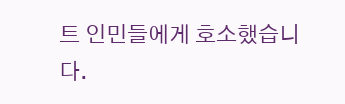트 인민들에게 호소했습니다.